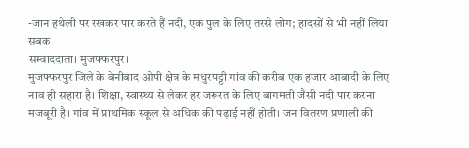-जान हथेली पर रखकर पार करते हैं नदी, एक पुल के लिए तरसे लोग; हादसों से भी नहीं लिया सबक
सम्वाददाता। मुजफ्फरपुर।
मुजफ्फरपुर जिले के बेनीबाद ओपी क्षेत्र के मधुरपट्टी गांव की करीब एक हजार आबादी के लिए नाव ही सहारा है। शिक्षा, स्वास्थ्य से लेकर हर जरूरत के लिए बागमती जैसी नदी पार करना मजबूरी है। गांव में प्राथमिक स्कूल से अधिक की पढ़ाई नहीं होती। जन वितरण प्रणाली की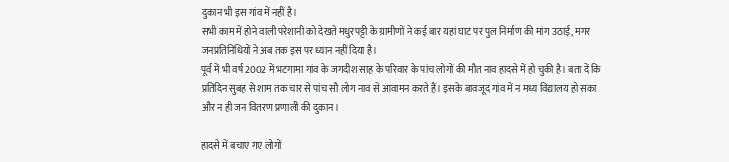दुकान भी इस गांव में नहीं है।
सभी काम में होने वाली परेशानी को देखते मधुरपट्टी के ग्रामीणों ने कई बार यहां घाट पर पुल निर्माण की मांग उठाई, मगर जनप्रतिनिधियों ने अब तक इस पर ध्यान नहीं दिया है।
पूर्व में भी वर्ष 2002 में भटगामा गांव के जगदीश साह के परिवार के पांच लोगों की मौत नाव हादसे में हो चुकी है। बता दें कि प्रतिदिन सुबह से शाम तक चार से पांच सौ लोग नाव से आवामन करते हैं। इसके बावजूद गांव में न मध्य विद्यालय हो सका और न ही जन वितरण प्रणाली की दुकान।

हादसे में बचाए गए लोगों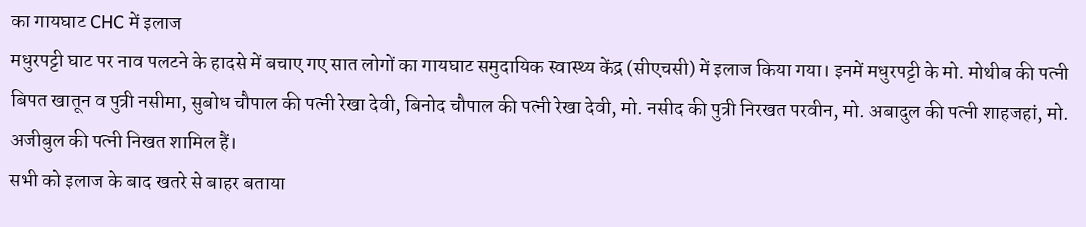का गायघाट CHC में इलाज
मधुरपट्टी घाट पर नाव पलटने के हादसे में बचाए गए सात लोगों का गायघाट समुदायिक स्वास्थ्य केंद्र (सीएचसी) में इलाज किया गया। इनमें मधुरपट्टी के मो. मोथीब की पत्नी बिपत खातून व पुत्री नसीमा, सुबोध चौपाल की पत्नी रेखा देवी, बिनोद चौपाल की पत्नी रेखा देवी, मो. नसीद की पुत्री निरखत परवीन, मो. अबादुल की पत्नी शाहजहां, मो. अजीबुल की पत्नी निखत शामिल हैं।
सभी को इलाज के बाद खतरे से बाहर बताया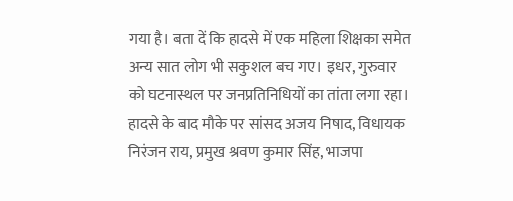गया है। बता दें कि हादसे में एक महिला शिक्षका समेत अन्य सात लोग भी सकुशल बच गए। इधर, गुरुवार को घटनास्थल पर जनप्रतिनिधियों का तांता लगा रहा।
हादसे के बाद मौके पर सांसद अजय निषाद, विधायक निरंजन राय, प्रमुख श्रवण कुमार सिंह, भाजपा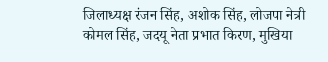जिलाध्यक्ष रंजन सिंह, अशोक सिंह, लोजपा नेत्री कोमल सिंह, जदयू नेता प्रभात किरण, मुखिया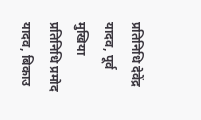प्रतिनिधि देवेंद्र यादव, पूर्व मुखिया प्रतिनिधि प्रमोद यादव, बिकाउ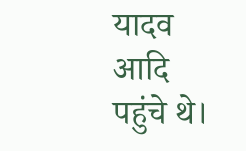यादव आदि पहुंचे थे।